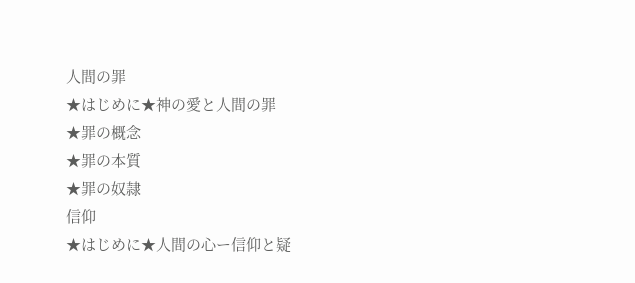人間の罪
★はじめに★神の愛と人間の罪
★罪の概念
★罪の本質
★罪の奴隷
信仰
★はじめに★人間の心ー信仰と疑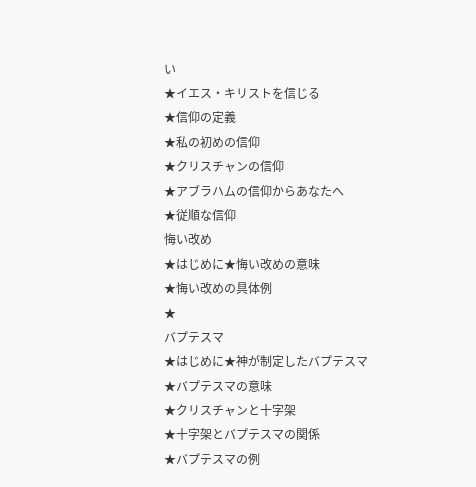い
★イエス・キリストを信じる
★信仰の定義
★私の初めの信仰
★クリスチャンの信仰
★アブラハムの信仰からあなたへ
★従順な信仰
悔い改め
★はじめに★悔い改めの意味
★悔い改めの具体例
★
バプテスマ
★はじめに★神が制定したバプテスマ
★バプテスマの意味
★クリスチャンと十字架
★十字架とバプテスマの関係
★バプテスマの例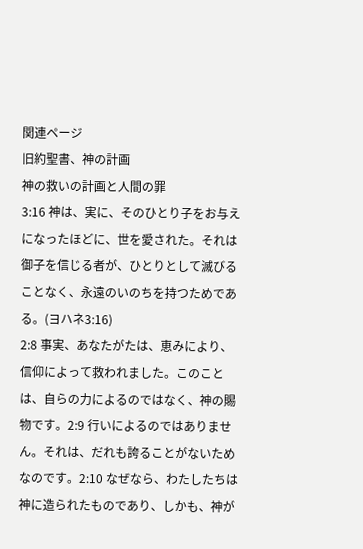関連ページ
旧約聖書、神の計画
神の救いの計画と人間の罪
3:16 神は、実に、そのひとり子をお与えになったほどに、世を愛された。それは御子を信じる者が、ひとりとして滅びることなく、永遠のいのちを持つためである。(ヨハネ3:16)
2:8 事実、あなたがたは、恵みにより、信仰によって救われました。このことは、自らの力によるのではなく、神の賜物です。2:9 行いによるのではありません。それは、だれも誇ることがないためなのです。2:10 なぜなら、わたしたちは神に造られたものであり、しかも、神が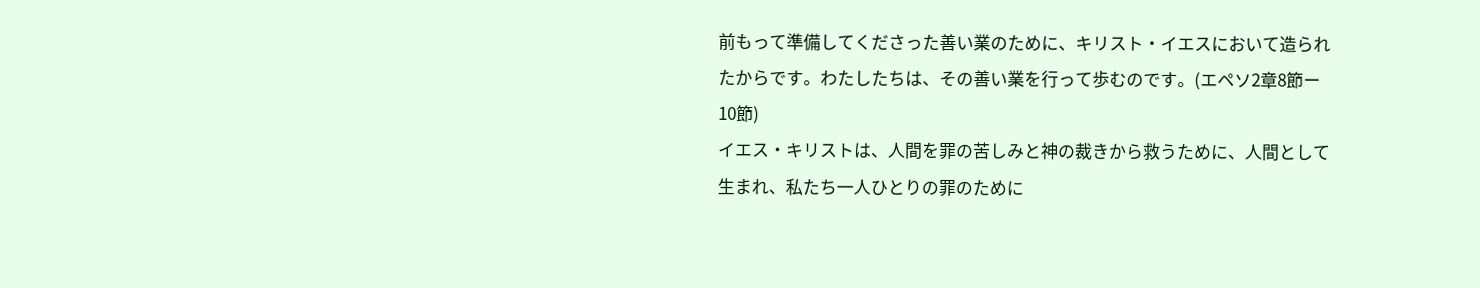前もって準備してくださった善い業のために、キリスト・イエスにおいて造られたからです。わたしたちは、その善い業を行って歩むのです。(エペソ2章8節ー10節)
イエス・キリストは、人間を罪の苦しみと神の裁きから救うために、人間として生まれ、私たち一人ひとりの罪のために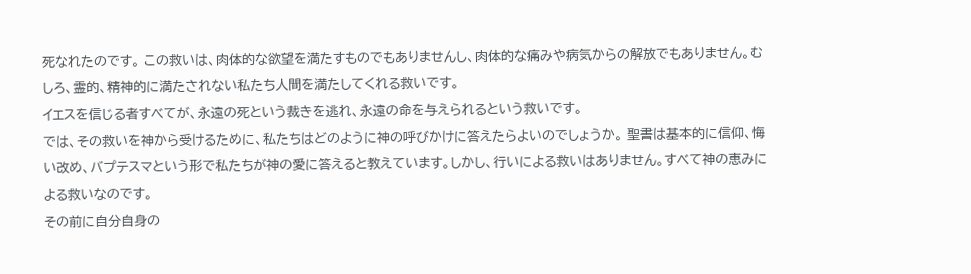死なれたのです。 この救いは、肉体的な欲望を満たすものでもありませんし、肉体的な痛みや病気からの解放でもありません。むしろ、霊的、精神的に満たされない私たち人間を満たしてくれる救いです。
イエスを信じる者すべてが、永遠の死という裁きを逃れ、永遠の命を与えられるという救いです。
では、その救いを神から受けるために、私たちはどのように神の呼びかけに答えたらよいのでしょうか。 聖書は基本的に信仰、悔い改め、バプテスマという形で私たちが神の愛に答えると教えています。しかし、行いによる救いはありません。すべて神の恵みによる救いなのです。
その前に自分自身の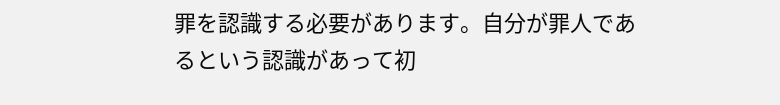罪を認識する必要があります。自分が罪人であるという認識があって初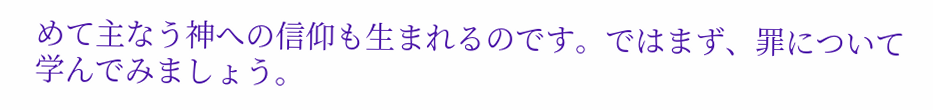めて主なう神への信仰も生まれるのです。ではまず、罪について学んでみましょう。